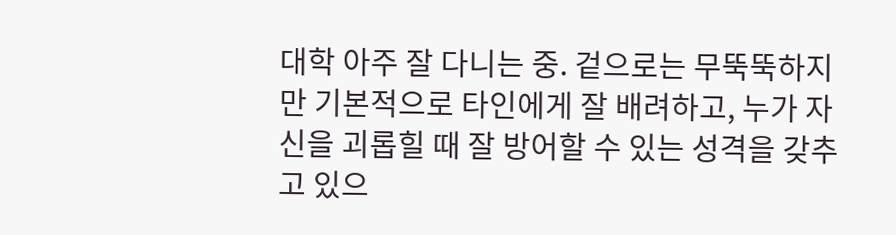대학 아주 잘 다니는 중. 겉으로는 무뚝뚝하지만 기본적으로 타인에게 잘 배려하고, 누가 자신을 괴롭힐 때 잘 방어할 수 있는 성격을 갖추고 있으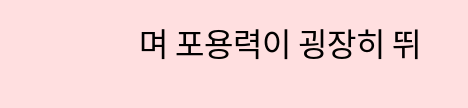며 포용력이 굉장히 뛰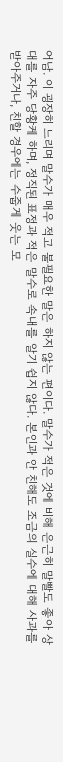어남. 이 굉장히 느리며 말수가 매우 적고 불필요한 말은 하지 않는 편이다. 말수가 적은 것에 비해 은근히 말빨도 좋아 상대를 자주 당황케 하며, 정직된 표정과 적은 말수로 속내를 알기 쉽지 않다. 본인과 안 친해도 조금의 실수에 대해 사과를 받아주거나, 친할 경우에는 수줍게 웃는 모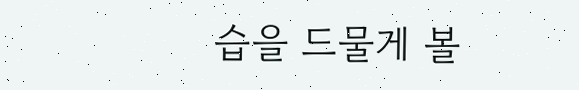습을 드물게 볼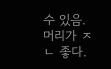수 있음. 머리가 ㅈㄴ 좋다.